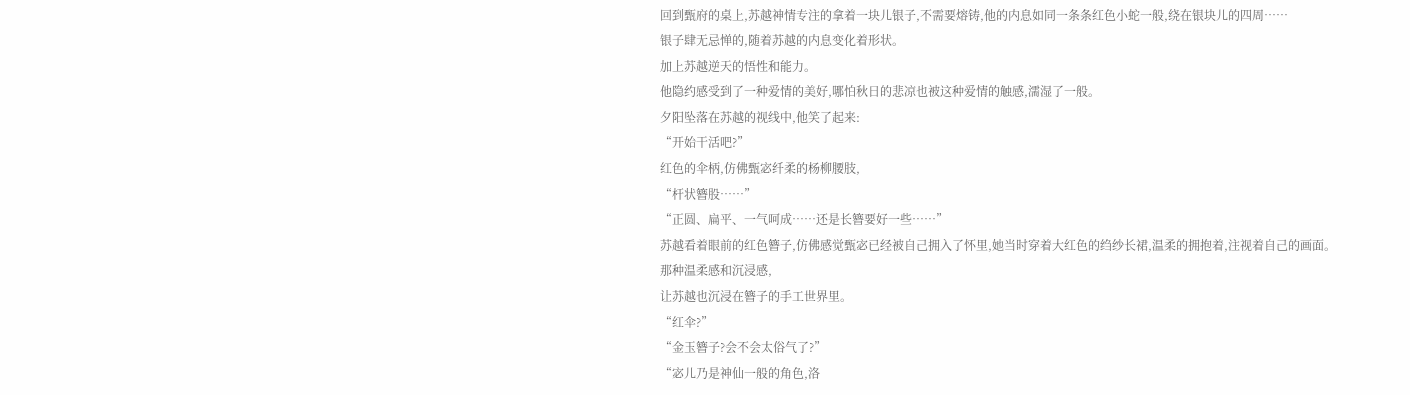回到甄府的桌上,苏越神情专注的拿着一块儿银子,不需要熔铸,他的内息如同一条条红色小蛇一般,绕在银块儿的四周……
银子肆无忌惮的,随着苏越的内息变化着形状。
加上苏越逆天的悟性和能力。
他隐约感受到了一种爱情的美好,哪怕秋日的悲凉也被这种爱情的触感,濡湿了一般。
夕阳坠落在苏越的视线中,他笑了起来:
“开始干活吧?”
红色的伞柄,仿佛甄宓纤柔的杨柳腰肢,
“杆状簪股……”
“正圆、扁平、一气呵成……还是长簪要好一些……”
苏越看着眼前的红色簪子,仿佛感觉甄宓已经被自己拥入了怀里,她当时穿着大红色的绉纱长裙,温柔的拥抱着,注视着自己的画面。
那种温柔感和沉浸感,
让苏越也沉浸在簪子的手工世界里。
“红伞?”
“金玉簪子?会不会太俗气了?”
“宓儿乃是神仙一般的角色,洛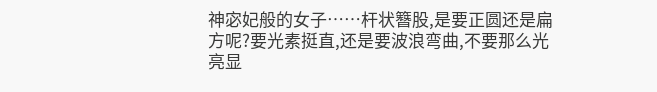神宓妃般的女子……杆状簪股,是要正圆还是扁方呢?要光素挺直,还是要波浪弯曲,不要那么光亮显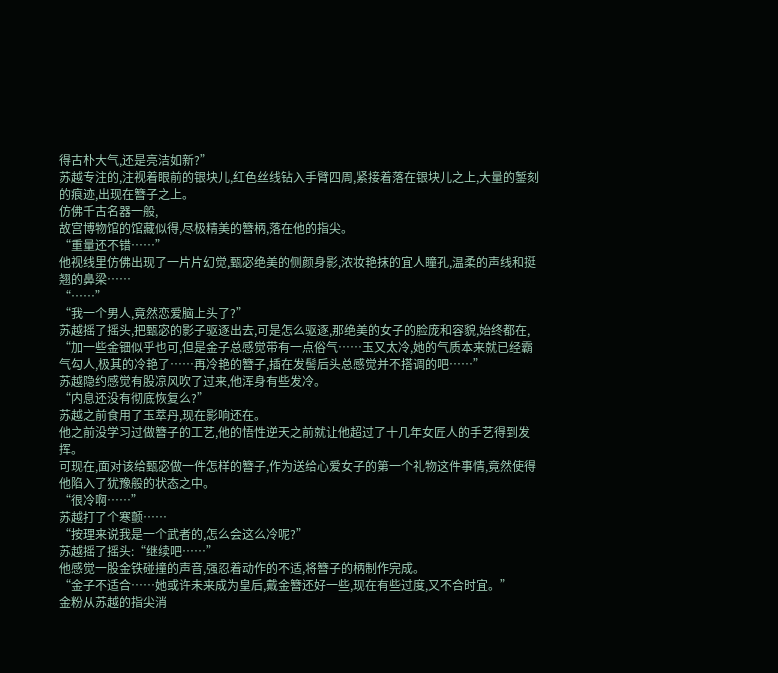得古朴大气,还是亮洁如新?”
苏越专注的,注视着眼前的银块儿,红色丝线钻入手臂四周,紧接着落在银块儿之上,大量的錾刻的痕迹,出现在簪子之上。
仿佛千古名器一般,
故宫博物馆的馆藏似得,尽极精美的簪柄,落在他的指尖。
“重量还不错……”
他视线里仿佛出现了一片片幻觉,甄宓绝美的侧颜身影,浓妆艳抹的宜人瞳孔,温柔的声线和挺翘的鼻梁……
“……”
“我一个男人,竟然恋爱脑上头了?”
苏越摇了摇头,把甄宓的影子驱逐出去,可是怎么驱逐,那绝美的女子的脸庞和容貌,始终都在,
“加一些金钿似乎也可,但是金子总感觉带有一点俗气……玉又太冷,她的气质本来就已经霸气勾人,极其的冷艳了……再冷艳的簪子,插在发髻后头总感觉并不搭调的吧……”
苏越隐约感觉有股凉风吹了过来,他浑身有些发冷。
“内息还没有彻底恢复么?”
苏越之前食用了玉萃丹,现在影响还在。
他之前没学习过做簪子的工艺,他的悟性逆天之前就让他超过了十几年女匠人的手艺得到发挥。
可现在,面对该给甄宓做一件怎样的簪子,作为送给心爱女子的第一个礼物这件事情,竟然使得他陷入了犹豫般的状态之中。
“很冷啊……”
苏越打了个寒颤……
“按理来说我是一个武者的,怎么会这么冷呢?”
苏越摇了摇头:“继续吧……”
他感觉一股金铁碰撞的声音,强忍着动作的不适,将簪子的柄制作完成。
“金子不适合……她或许未来成为皇后,戴金簪还好一些,现在有些过度,又不合时宜。”
金粉从苏越的指尖消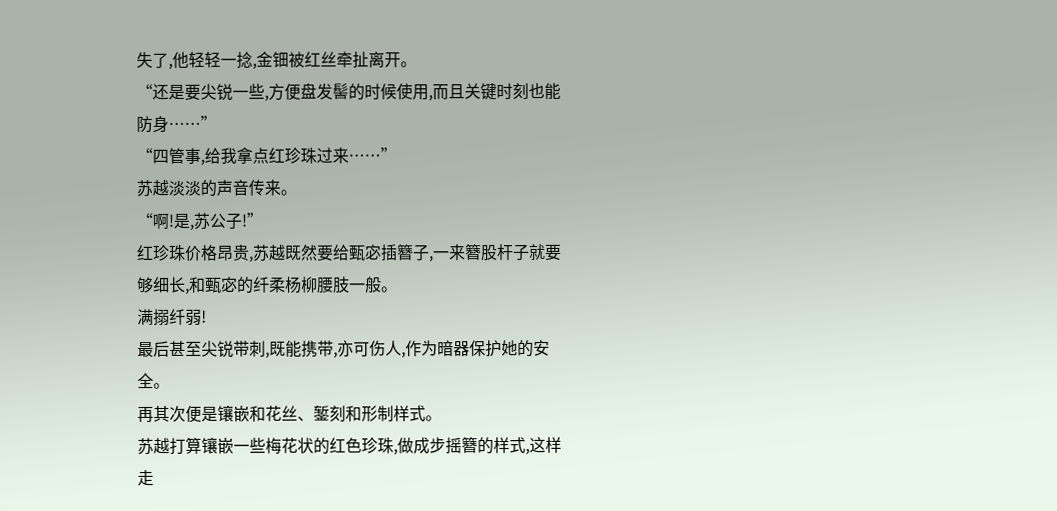失了,他轻轻一捻,金钿被红丝牵扯离开。
“还是要尖锐一些,方便盘发髻的时候使用,而且关键时刻也能防身……”
“四管事,给我拿点红珍珠过来……”
苏越淡淡的声音传来。
“啊!是,苏公子!”
红珍珠价格昂贵,苏越既然要给甄宓插簪子,一来簪股杆子就要够细长,和甄宓的纤柔杨柳腰肢一般。
满搦纤弱!
最后甚至尖锐带刺,既能携带,亦可伤人,作为暗器保护她的安全。
再其次便是镶嵌和花丝、錾刻和形制样式。
苏越打算镶嵌一些梅花状的红色珍珠,做成步摇簪的样式,这样走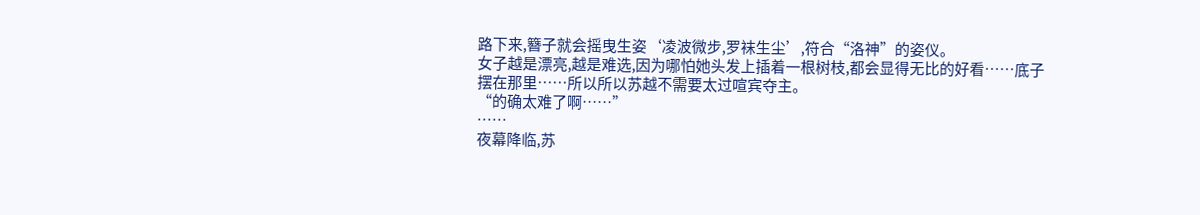路下来,簪子就会摇曳生姿‘凌波微步,罗袜生尘’,符合“洛神”的姿仪。
女子越是漂亮,越是难选,因为哪怕她头发上插着一根树枝,都会显得无比的好看……底子摆在那里……所以所以苏越不需要太过喧宾夺主。
“的确太难了啊……”
……
夜幕降临,苏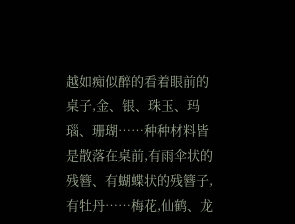越如痴似醉的看着眼前的桌子,金、银、珠玉、玛瑙、珊瑚……种种材料皆是散落在桌前,有雨伞状的残簪、有蝴蝶状的残簪子,有牡丹……梅花,仙鹤、龙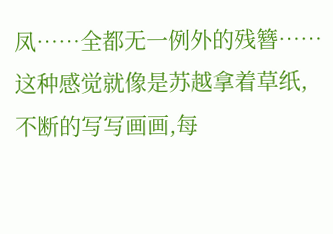凤……全都无一例外的残簪……
这种感觉就像是苏越拿着草纸,不断的写写画画,每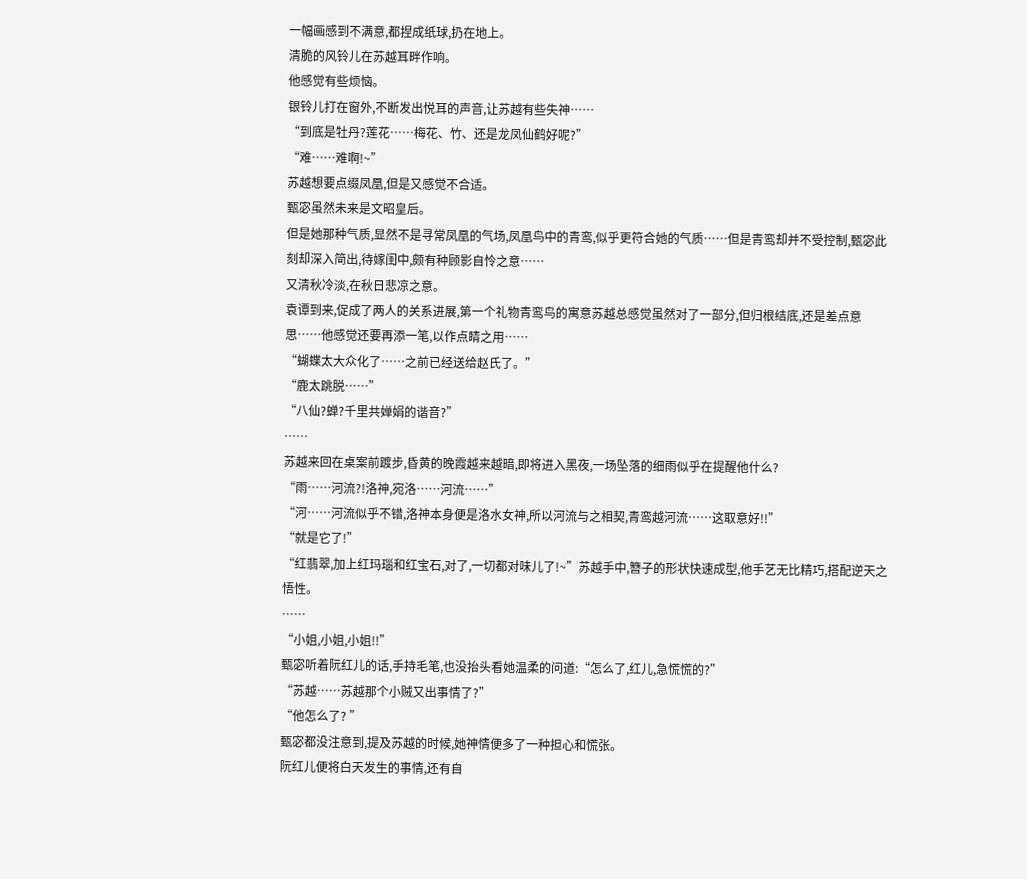一幅画感到不满意,都捏成纸球,扔在地上。
清脆的风铃儿在苏越耳畔作响。
他感觉有些烦恼。
银铃儿打在窗外,不断发出悦耳的声音,让苏越有些失神……
“到底是牡丹?莲花……梅花、竹、还是龙凤仙鹤好呢?”
“难……难啊!~”
苏越想要点缀凤凰,但是又感觉不合适。
甄宓虽然未来是文昭皇后。
但是她那种气质,显然不是寻常凤凰的气场,凤凰鸟中的青鸾,似乎更符合她的气质……但是青鸾却并不受控制,甄宓此刻却深入简出,待嫁闺中,颇有种顾影自怜之意……
又清秋冷淡,在秋日悲凉之意。
袁谭到来,促成了两人的关系进展,第一个礼物青鸾鸟的寓意苏越总感觉虽然对了一部分,但归根结底,还是差点意思……他感觉还要再添一笔,以作点睛之用……
“蝴蝶太大众化了……之前已经送给赵氏了。”
“鹿太跳脱……”
“八仙?蝉?千里共婵娟的谐音?”
……
苏越来回在桌案前踱步,昏黄的晚霞越来越暗,即将进入黑夜,一场坠落的细雨似乎在提醒他什么?
“雨……河流?!洛神,宛洛……河流……”
“河……河流似乎不错,洛神本身便是洛水女神,所以河流与之相契,青鸾越河流……这取意好!!”
“就是它了!”
“红翡翠,加上红玛瑙和红宝石,对了,一切都对味儿了!~”苏越手中,簪子的形状快速成型,他手艺无比精巧,搭配逆天之悟性。
……
“小姐,小姐,小姐!!”
甄宓听着阮红儿的话,手持毛笔,也没抬头看她温柔的问道:“怎么了,红儿,急慌慌的?”
“苏越……苏越那个小贼又出事情了?”
“他怎么了? ”
甄宓都没注意到,提及苏越的时候,她神情便多了一种担心和慌张。
阮红儿便将白天发生的事情,还有自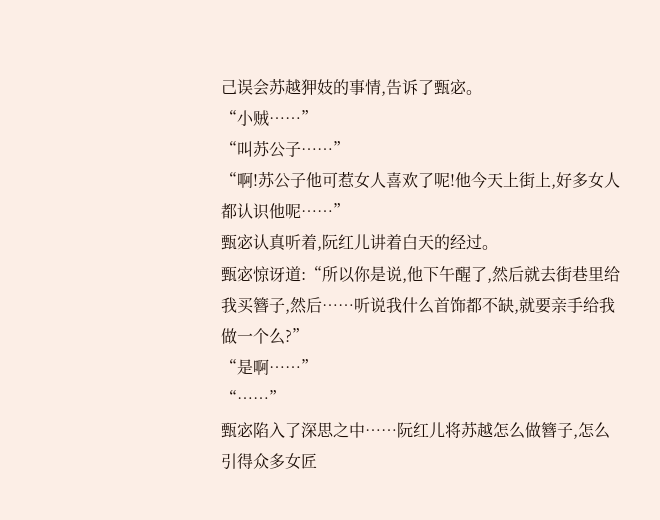己误会苏越狎妓的事情,告诉了甄宓。
“小贼……”
“叫苏公子……”
“啊!苏公子他可惹女人喜欢了呢!他今天上街上,好多女人都认识他呢……”
甄宓认真听着,阮红儿讲着白天的经过。
甄宓惊讶道:“所以你是说,他下午醒了,然后就去街巷里给我买簪子,然后……听说我什么首饰都不缺,就要亲手给我做一个么?”
“是啊……”
“……”
甄宓陷入了深思之中……阮红儿将苏越怎么做簪子,怎么引得众多女匠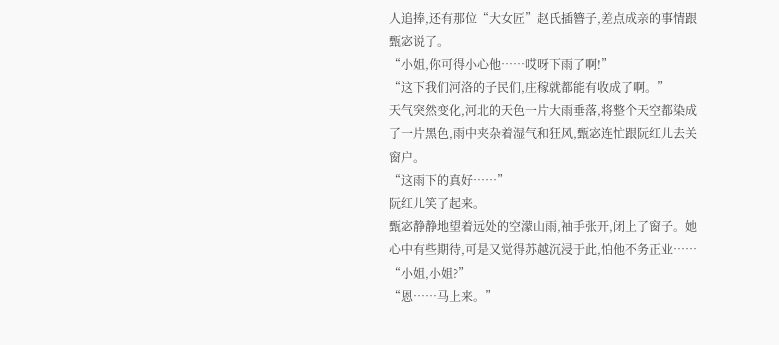人追捧,还有那位“大女匠”赵氏插簪子,差点成亲的事情跟甄宓说了。
“小姐,你可得小心他……哎呀下雨了啊!”
“这下我们河洛的子民们,庄稼就都能有收成了啊。”
天气突然变化,河北的天色一片大雨垂落,将整个天空都染成了一片黑色,雨中夹杂着湿气和狂风,甄宓连忙跟阮红儿去关窗户。
“这雨下的真好……”
阮红儿笑了起来。
甄宓静静地望着远处的空濛山雨,袖手张开,闭上了窗子。她心中有些期待,可是又觉得苏越沉浸于此,怕他不务正业……
“小姐,小姐?”
“恩……马上来。”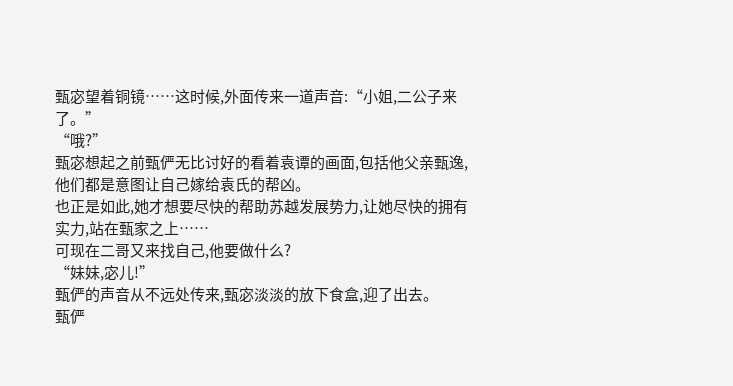甄宓望着铜镜……这时候,外面传来一道声音:“小姐,二公子来了。”
“哦?”
甄宓想起之前甄俨无比讨好的看着袁谭的画面,包括他父亲甄逸,他们都是意图让自己嫁给袁氏的帮凶。
也正是如此,她才想要尽快的帮助苏越发展势力,让她尽快的拥有实力,站在甄家之上……
可现在二哥又来找自己,他要做什么?
“妹妹,宓儿!”
甄俨的声音从不远处传来,甄宓淡淡的放下食盒,迎了出去。
甄俨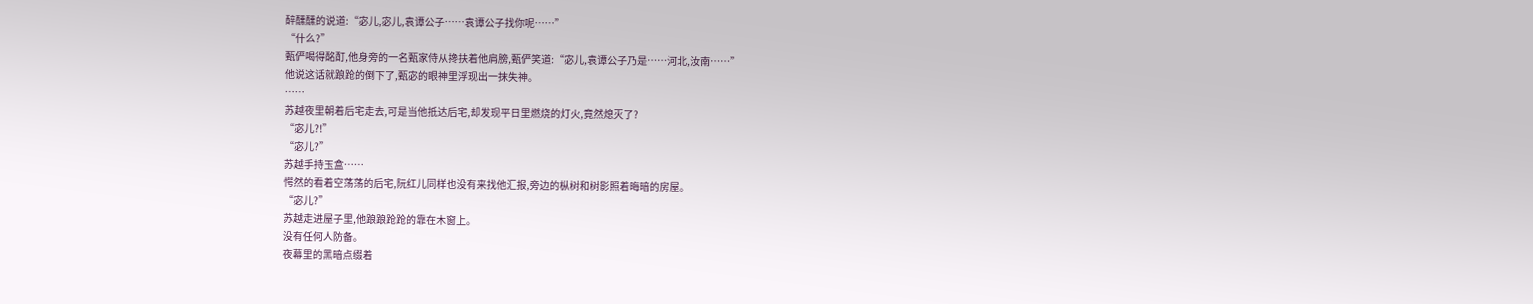醉醺醺的说道:“宓儿,宓儿,袁谭公子……袁谭公子找你呢……”
“什么?”
甄俨喝得酩酊,他身旁的一名甄家侍从搀扶着他肩膀,甄俨笑道:“宓儿,袁谭公子乃是……河北,汝南……”
他说这话就踉跄的倒下了,甄宓的眼神里浮现出一抹失神。
……
苏越夜里朝着后宅走去,可是当他抵达后宅,却发现平日里燃烧的灯火,竟然熄灭了?
“宓儿?!”
“宓儿?”
苏越手持玉盒……
愕然的看着空荡荡的后宅,阮红儿同样也没有来找他汇报,旁边的枞树和树影照着晦暗的房屋。
“宓儿?”
苏越走进屋子里,他踉踉跄跄的靠在木窗上。
没有任何人防备。
夜幕里的黑暗点缀着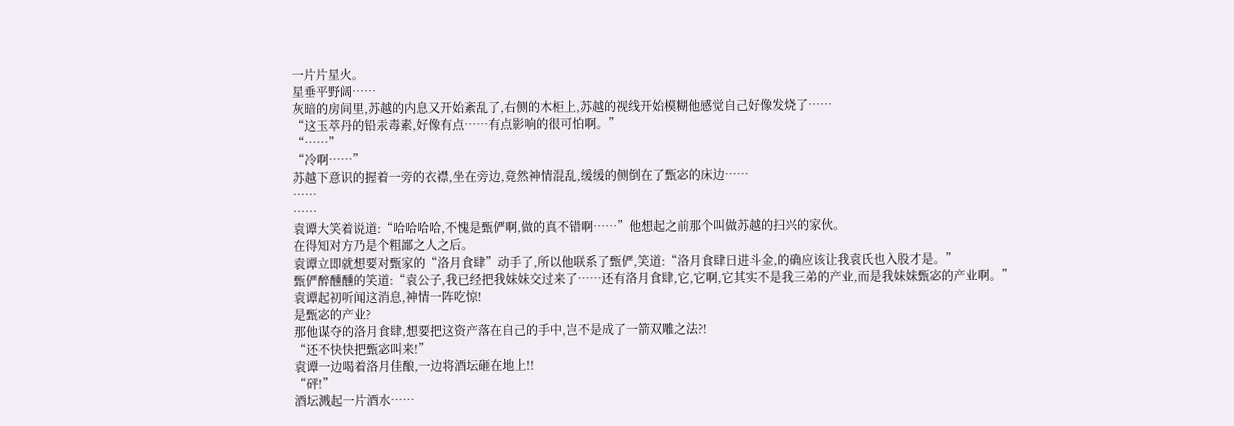一片片星火。
星垂平野阔……
灰暗的房间里,苏越的内息又开始紊乱了,右侧的木柜上,苏越的视线开始模糊他感觉自己好像发烧了……
“这玉萃丹的铅汞毒素,好像有点……有点影响的很可怕啊。”
“……”
“冷啊……”
苏越下意识的握着一旁的衣襟,坐在旁边,竟然神情混乱,缓缓的侧倒在了甄宓的床边……
……
……
袁谭大笑着说道:“哈哈哈哈,不愧是甄俨啊,做的真不错啊……”他想起之前那个叫做苏越的扫兴的家伙。
在得知对方乃是个粗鄙之人之后。
袁谭立即就想要对甄家的“洛月食肆”动手了,所以他联系了甄俨,笑道:“洛月食肆日进斗金,的确应该让我袁氏也入股才是。”
甄俨醉醺醺的笑道:“袁公子,我已经把我妹妹交过来了……还有洛月食肆,它,它啊,它其实不是我三弟的产业,而是我妹妹甄宓的产业啊。”
袁谭起初听闻这消息,神情一阵吃惊!
是甄宓的产业?
那他谋夺的洛月食肆,想要把这资产落在自己的手中,岂不是成了一箭双雕之法?!
“还不快快把甄宓叫来!”
袁谭一边喝着洛月佳酿,一边将酒坛砸在地上!!
“砰!”
酒坛溅起一片酒水……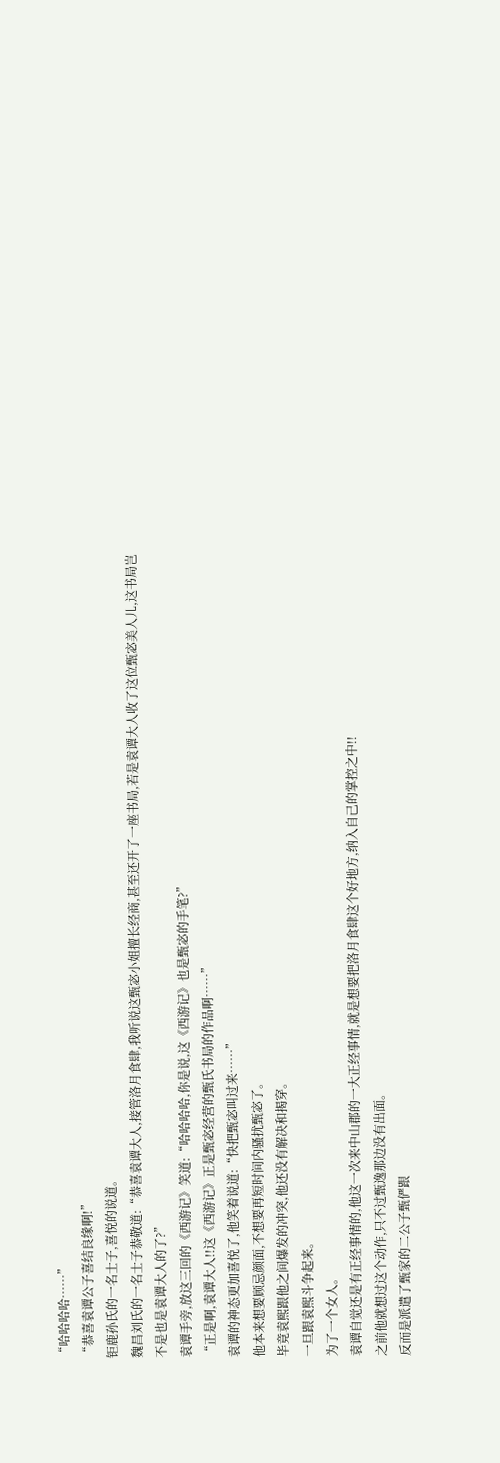“哈哈哈哈……”
“恭喜袁谭公子喜结良缘啊!”
钜鹿孙氏的一名士子,喜悦的说道。
魏昌刘氏的一名士子恭敬道:“恭喜袁谭大人,接管洛月食肆,我听说这甄宓小姐擅长经商,甚至还开了一座书局,若是袁谭大人收了这位甄宓美人儿,这书局岂不是也是袁谭大人的了?”
袁谭手旁,放这三回的《西游记》笑道:“哈哈哈哈,你是说,这《西游记》也是甄宓的手笔?”
“正是啊,袁谭大人!!这《西游记》正是甄宓经营的甄氏书局的作品啊……”
袁谭的神态更加喜悦了,他笑着说道:“快把甄宓叫过来……”
他本来想要顾忌颜面,不想要再短时间内骚扰甄宓了。
毕竟袁熙跟他之间爆发的冲突,他还没有解决和揭穿。
一旦跟袁熙斗争起来。
为了一个女人。
袁谭自觉还是有正经事情的,他这一次来中山郡的一大正经事情,就是想要把洛月食肆这个好地方,纳入自己的掌控之中!!
之前他就想过这个动作,只不过甄逸那边没有出面。
反而是派遣了甄家的二公子甄俨跟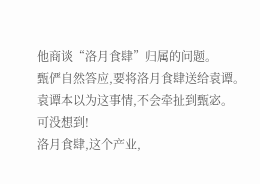他商谈“洛月食肆”归属的问题。
甄俨自然答应,要将洛月食肆送给袁谭。
袁谭本以为这事情,不会牵扯到甄宓。
可没想到!
洛月食肆,这个产业,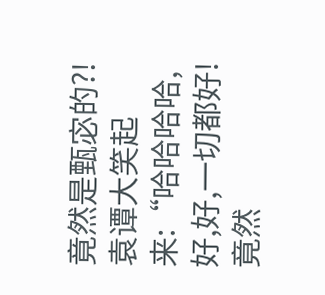竟然是甄宓的?!
袁谭大笑起来:“哈哈哈哈,好,好,一切都好!竟然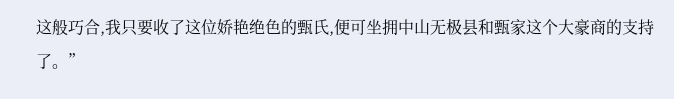这般巧合,我只要收了这位娇艳绝色的甄氏,便可坐拥中山无极县和甄家这个大豪商的支持了。”